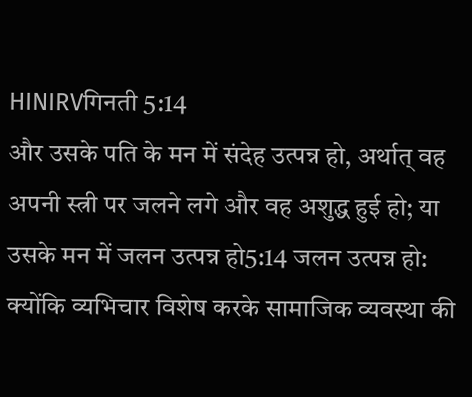HINIRVगिनती 5:14
और उसके पति के मन में संदेह उत्पन्न हो, अर्थात् वह अपनी स्त्री पर जलने लगे और वह अशुद्ध हुई हो; या उसके मन में जलन उत्पन्न हो5:14 जलन उत्पन्न हो: क्योंकि व्यभिचार विशेष करके सामाजिक व्यवस्था की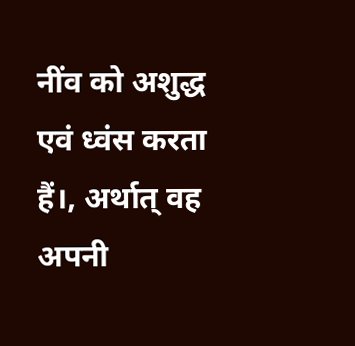नींव को अशुद्ध एवं ध्वंस करता हैं।, अर्थात् वह अपनी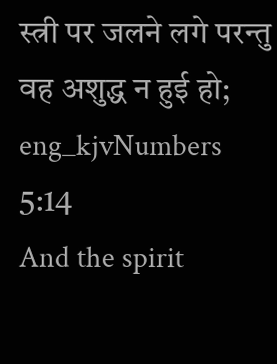स्त्री पर जलने लगे परन्तु वह अशुद्ध न हुई हो;
eng_kjvNumbers 5:14
And the spirit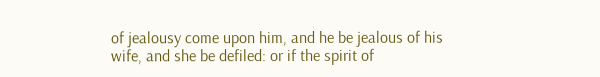of jealousy come upon him, and he be jealous of his wife, and she be defiled: or if the spirit of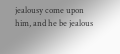jealousy come upon him, and he be jealous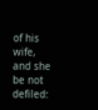of his wife, and she be not defiled: